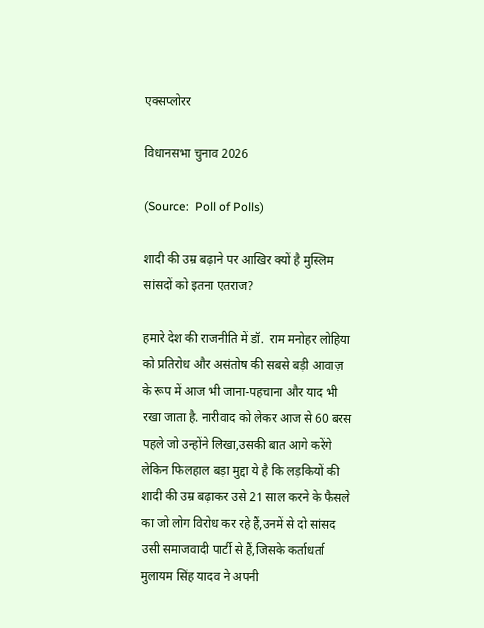एक्सप्लोरर

विधानसभा चुनाव 2026

(Source:  Poll of Polls)

शादी की उम्र बढ़ाने पर आखिर क्यों है मुस्लिम सांसदों को इतना एतराज?

हमारे देश की राजनीति में डॉ.  राम मनोहर लोहिया को प्रतिरोध और असंतोष की सबसे बड़ी आवाज़ के रूप में आज भी जाना-पहचाना और याद भी रखा जाता है. नारीवाद को लेकर आज से 60 बरस पहले जो उन्होंने लिखा,उसकी बात आगे करेंगे लेकिन फिलहाल बड़ा मुद्दा ये है कि लड़कियों की शादी की उम्र बढ़ाकर उसे 21 साल करने के फैसले का जो लोग विरोध कर रहे हैं,उनमें से दो सांसद उसी समाजवादी पार्टी से हैं,जिसके कर्ताधर्ता मुलायम सिंह यादव ने अपनी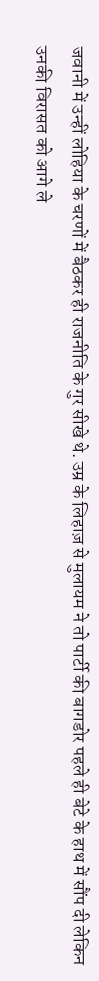जवानी में उन्हीं लोहिया के चरणों में बैठकर ही राजनीति के गुर सीखे थे. उम्र के लिहाज़ से मुलायम ने तो पार्टी की बागडोर पहले ही बेटे के हाथ में सौंप दी लेकिन उनकी विरासत को आगे ले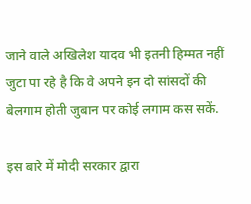जाने वाले अखिलेश यादव भी इतनी हिम्मत नहीं जुटा पा रहे है कि वे अपने इन दो सांसदों की बेलगाम होती जुबान पर कोई लगाम कस सकें.

इस बारे में मोदी सरकार द्वारा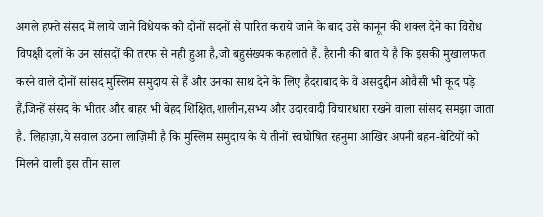अगले हफ्ते संसद में लाये जाने विधेयक को दोनों सदनों से पारित कराये जाने के बाद उसे कानून की शक्ल देने का विरोध विपक्षी दलों के उन सांसदों की तरफ से नही हुआ है,जो बहुसंख्यक कहलाते हैं. हैरानी की बात ये है कि इसकी मुखालफत करने वाले दोनों सांसद मुस्लिम समुदाय से हैं और उनका साथ देने के लिए हैदराबाद के वे असदुद्दीन ओवैसी भी कूद पड़े हैं,जिन्हें संसद के भीतर और बाहर भी बेहद शिक्षित,शालीन,सभ्य और उदारवादी विचारधारा रखने वाला सांसद समझा जाता है. लिहाज़ा,ये सवाल उठना लाज़िमी है कि मुस्लिम समुदाय के ये तीनों स्वघोषित रहनुमा आखिर अपनी बहन-बेटियों को मिलने वाली इस तीन साल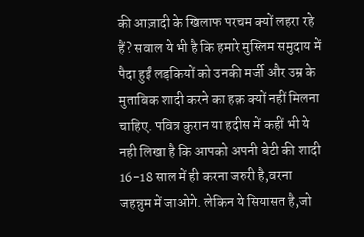की आज़ादी के खिलाफ परचम क्यों लहरा रहे हैं? सवाल ये भी है कि हमारे मुस्लिम समुदाय में पैदा हुईं लड़कियों को उनकी मर्जी और उम्र के मुताबिक शादी करने का हक़ क्यों नहीं मिलना चाहिए. पवित्र कुरान या हदीस में कहीं भी ये नही लिखा है कि आपको अपनी बेटी की शादी 16-18 साल में ही करना जरुरी है,वरना जहन्नुम में जाओगे. लेकिन ये सियासत है,जो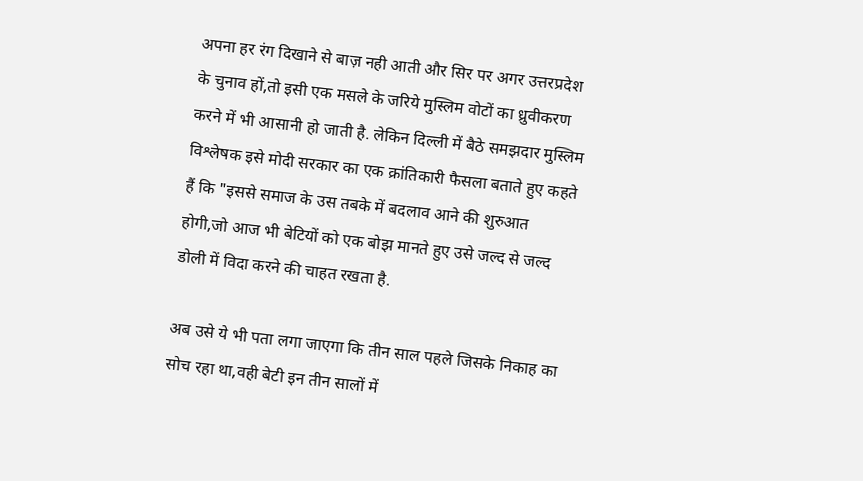अपना हर रंग दिखाने से बाज़ नही आती और सिर पर अगर उत्तरप्रदेश के चुनाव हों,तो इसी एक मसले के जरिये मुस्लिम वोटों का ध्रुवीकरण करने में भी आसानी हो जाती है. लेकिन दिल्ली में बैठे समझदार मुस्लिम विश्लेषक इसे मोदी सरकार का एक क्रांतिकारी फैसला बताते हुए कहते हैं कि "इससे समाज के उस तबके में बदलाव आने की शुरुआत होगी,जो आज भी बेटियों को एक बोझ मानते हुए उसे जल्द से जल्द डोली में विदा करने की चाहत रखता है.

अब उसे ये भी पता लगा जाएगा कि तीन साल पहले जिसके निकाह का सोच रहा था,वही बेटी इन तीन सालों में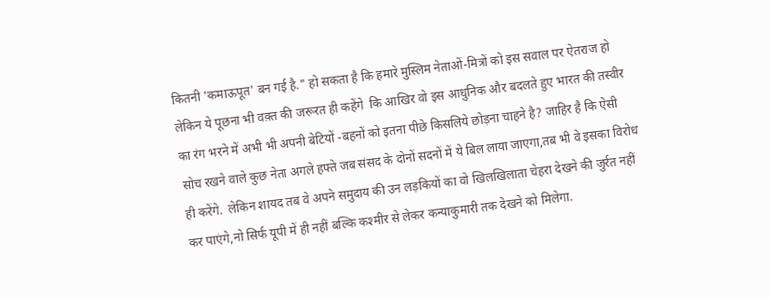कितनी 'कमाऊपूत' बन गई है." हो सकता है कि हमारे मुस्लिम नेताओं-मित्रों को इस सवाल पर ऐतराज हो लेकिन ये पूछना भी वक़्त की जरूरत ही कहेंगे  कि आखिर वो इस आधुनिक और बदलते हुए भारत की तस्वीर का रंग भरने में अभी भी अपनी बेटियों -बहनों को इतना पीछे किसलिये छोड़ना चाहने है? जाहिर है कि ऐसी सोच रखने वाले कुछ नेता अगले हफ्ते जब संसद के दोनों सदनों में ये बिल लाया जाएगा,तब भी वे इसका विरोध ही करेंगे.  लेकिन शायद तब वे अपने समुदाय की उन लड़कियों का वो खिलखिलाता चेहरा देखने की जुर्रत नहीं कर पाएंगे,नो सिर्फ यूपी में ही नहीं बल्कि कश्मीर से लेकर कन्याकुमारी तक देखने को मिलेगा.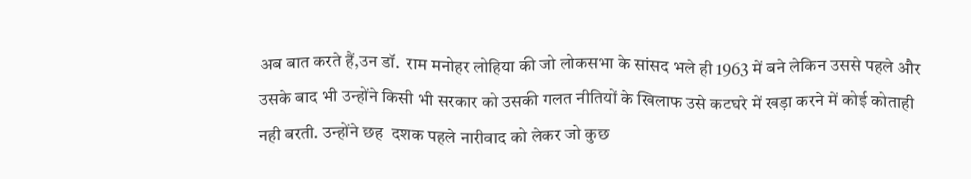अब बात करते हैं,उन डॉ.  राम मनोहर लोहिया की जो लोकसभा के सांसद भले ही 1963 में बने लेकिन उससे पहले और उसके बाद भी उन्होंने किसी भी सरकार को उसकी गलत नीतियों के खिलाफ उसे कटघरे में खड़ा करने में कोई कोताही नही बरती. उन्होंने छह  दशक पहले नारीवाद को लेकर जो कुछ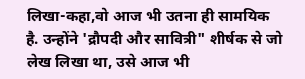लिखा-कहा,वो आज भी उतना ही सामयिक है. उन्होंने 'द्रौपदी और सावित्री" शीर्षक से जो लेख लिखा था, उसे आज भी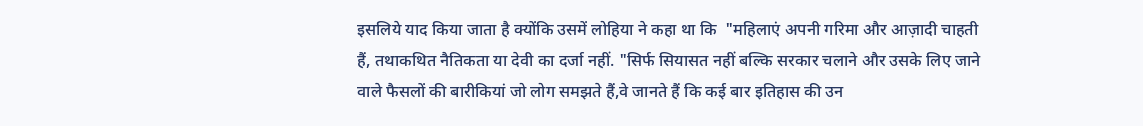इसलिये याद किया जाता है क्योंकि उसमें लोहिया ने कहा था कि  "महिलाएं अपनी गरिमा और आज़ादी चाहती हैं, तथाकथित नैतिकता या देवी का दर्जा नहीं. "सिर्फ सियासत नहीं बल्कि सरकार चलाने और उसके लिए जाने वाले फैसलों की बारीकियां जो लोग समझते हैं,वे जानते हैं कि कई बार इतिहास की उन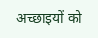अच्छाइयों को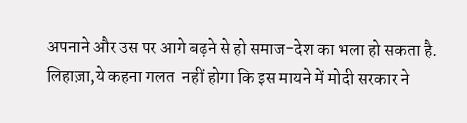अपनाने और उस पर आगे बढ़ने से हो समाज-देश का भला हो सकता है. लिहाज़ा,ये कहना गलत  नहीं होगा कि इस मायने में मोदी सरकार ने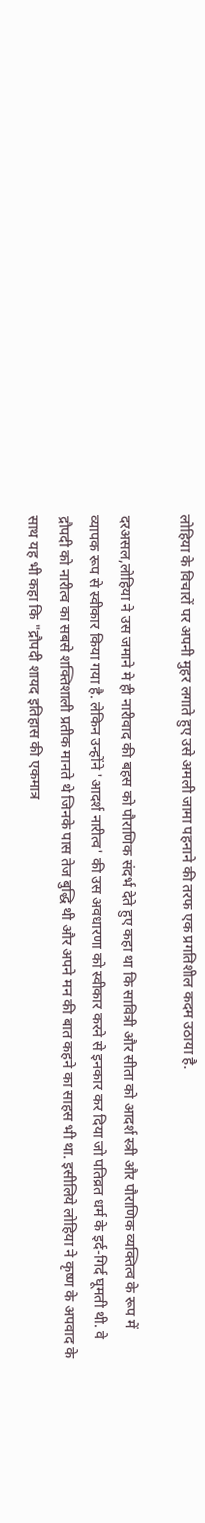लोहिया के विचारों पर अपनी मुहर लगाते हुए उसे अमली जामा पहनाने की तरफ एक प्रगतिशील कदम उठाया है.

दरअसल,लोहिया ने उस जमाने मे ही नारीवाद की बहस को पौराणिक संदर्भ देते हुए कहा था कि सावित्री और सीता को आदर्श स्त्री और पौराणिक व्यक्तित्व के रूप में व्यापक रूप से स्वीकार किया गया है. लेकिन उन्होंने 'आदर्श नारीत्व' की उस अवधारणा को स्वीकार करने से इनकार कर दिया जो पतिव्रत धर्म के इर्द-गिर्द घूमती थी. वे द्रौपदी को नारीत्व का सबसे शक्तिशाली प्रतीक मानते थे जिनके पास तेज बुद्धि थी और अपने मन की बात कहने का साहस भी था. इसीलिये लोहिया ने कृष्ण के अपवाद के साथ यह भी कहा कि "द्रौपदी शायद इतिहास की एकमात्र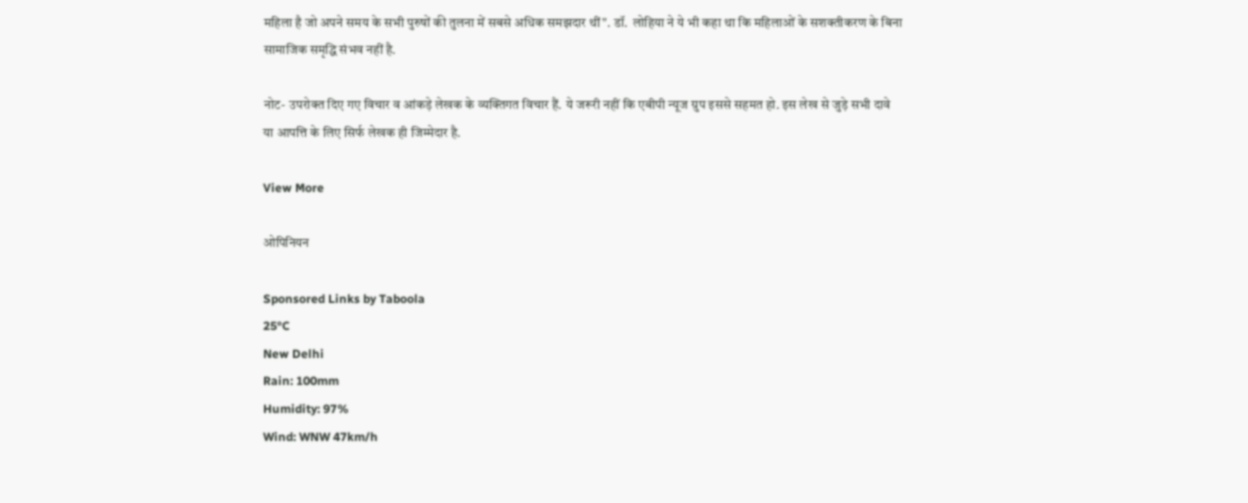महिला है जो अपने समय के सभी पुरुषों की तुलना में सबसे अधिक समझदार थीं". डॉ.  लोहिया ने ये भी कहा था कि महिलाओं के सशक्तीकरण के बिना सामाजिक समृद्धि संभव नहीं है.

नोट- उपरोक्त दिए गए विचार व आंकड़े लेखक के व्यक्तिगत विचार हैं. ये जरूरी नहीं कि एबीपी न्यूज ग्रुप इससे सहमत हो. इस लेख से जुड़े सभी दावे या आपत्ति के लिए सिर्फ लेखक ही जिम्मेदार है.

View More

ओपिनियन

Sponsored Links by Taboola
25°C
New Delhi
Rain: 100mm
Humidity: 97%
Wind: WNW 47km/h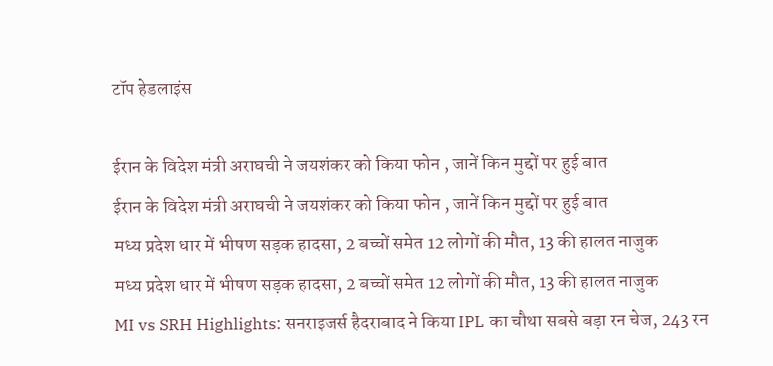टॉप हेडलाइंस

ईरान के विदेश मंत्री अराघची ने जयशंकर को किया फोन , जानें किन मुद्दों पर हुई बात
ईरान के विदेश मंत्री अराघची ने जयशंकर को किया फोन , जानें किन मुद्दों पर हुई बात
मध्य प्रदेश धार में भीषण सड़क हादसा, 2 बच्चों समेत 12 लोगों की मौत, 13 की हालत नाजुक
मध्य प्रदेश धार में भीषण सड़क हादसा, 2 बच्चों समेत 12 लोगों की मौत, 13 की हालत नाजुक
MI vs SRH Highlights: सनराइजर्स हैदराबाद ने किया IPL का चौथा सबसे बड़ा रन चेज, 243 रन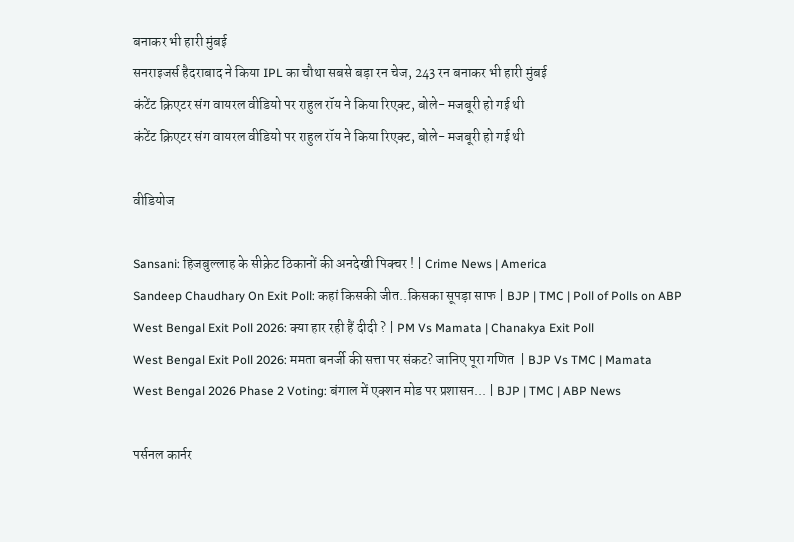बनाकर भी हारी मुंबई
सनराइजर्स हैदराबाद ने किया IPL का चौथा सबसे बड़ा रन चेज, 243 रन बनाकर भी हारी मुंबई
कंटेंट क्रिएटर संग वायरल वीडियो पर राहुल रॉय ने किया रिएक्ट, बोले- मजबूरी हो गई थी
कंटेंट क्रिएटर संग वायरल वीडियो पर राहुल रॉय ने किया रिएक्ट, बोले- मजबूरी हो गई थी

वीडियोज

Sansani: हिजबुल्लाह के सीक्रेट ठिकानों की अनदेखी पिक्चर ! | Crime News | America
Sandeep Chaudhary On Exit Poll: कहां किसकी जीत..किसका सूपड़ा साफ | BJP | TMC | Poll of Polls on ABP
West Bengal Exit Poll 2026: क्या हार रही हैं दीदी ? | PM Vs Mamata | Chanakya Exit Poll
West Bengal Exit Poll 2026: ममता बनर्जी की सत्ता पर संकट? जानिए पूरा गणित  | BJP Vs TMC | Mamata
West Bengal 2026 Phase 2 Voting: बंगाल में एक्शन मोड पर प्रशासन... | BJP | TMC | ABP News

पर्सनल कार्नर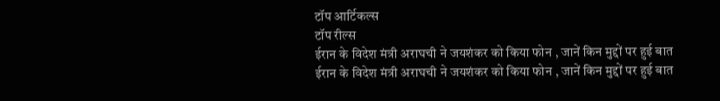टॉप आर्टिकल्स
टॉप रील्स
ईरान के विदेश मंत्री अराघची ने जयशंकर को किया फोन , जानें किन मुद्दों पर हुई बात
ईरान के विदेश मंत्री अराघची ने जयशंकर को किया फोन , जानें किन मुद्दों पर हुई बात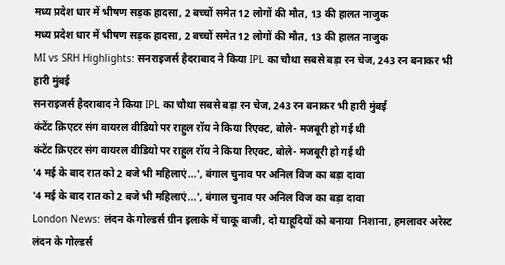मध्य प्रदेश धार में भीषण सड़क हादसा, 2 बच्चों समेत 12 लोगों की मौत, 13 की हालत नाजुक
मध्य प्रदेश धार में भीषण सड़क हादसा, 2 बच्चों समेत 12 लोगों की मौत, 13 की हालत नाजुक
MI vs SRH Highlights: सनराइजर्स हैदराबाद ने किया IPL का चौथा सबसे बड़ा रन चेज, 243 रन बनाकर भी हारी मुंबई
सनराइजर्स हैदराबाद ने किया IPL का चौथा सबसे बड़ा रन चेज, 243 रन बनाकर भी हारी मुंबई
कंटेंट क्रिएटर संग वायरल वीडियो पर राहुल रॉय ने किया रिएक्ट, बोले- मजबूरी हो गई थी
कंटेंट क्रिएटर संग वायरल वीडियो पर राहुल रॉय ने किया रिएक्ट, बोले- मजबूरी हो गई थी
'4 मई के बाद रात को 2 बजे भी महिलाएं...', बंगाल चुनाव पर अनिल विज का बड़ा दावा
'4 मई के बाद रात को 2 बजे भी महिलाएं...', बंगाल चुनाव पर अनिल विज का बड़ा दावा
London News: लंदन के गोल्डर्स ग्रीन इलाके में चाकू बाजी, दो याहूदियों को बनाया  निशाना, हमलावर अरेस्ट
लंदन के गोल्डर्स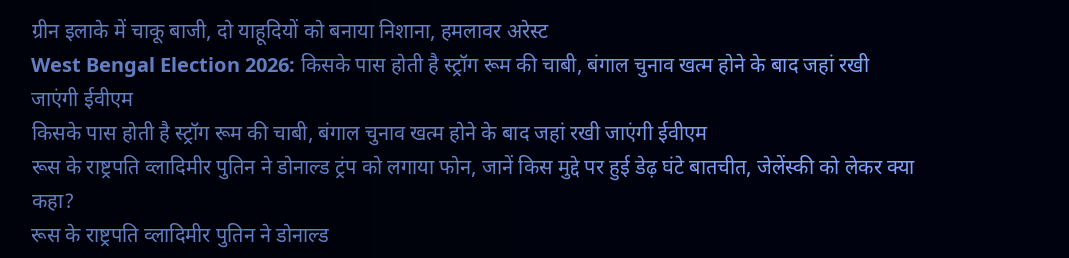ग्रीन इलाके में चाकू बाजी, दो याहूदियों को बनाया निशाना, हमलावर अरेस्ट
West Bengal Election 2026: किसके पास होती है स्ट्रॉग रूम की चाबी, बंगाल चुनाव खत्म होने के बाद जहां रखी जाएंगी ईवीएम
किसके पास होती है स्ट्रॉग रूम की चाबी, बंगाल चुनाव खत्म होने के बाद जहां रखी जाएंगी ईवीएम
रूस के राष्ट्रपति व्लादिमीर पुतिन ने डोनाल्ड ट्रंप को लगाया फोन, जानें किस मुद्दे पर हुई डेढ़ घंटे बातचीत, जेलेंस्की को लेकर क्या कहा?
रूस के राष्ट्रपति व्लादिमीर पुतिन ने डोनाल्ड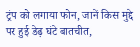ट्रंप को लगाया फोन, जानें किस मुद्दे पर हुई डेढ़ घंटे बातचीत,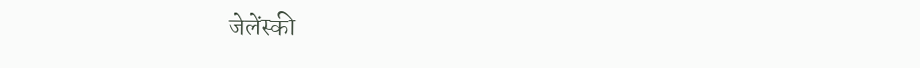जेलेंस्की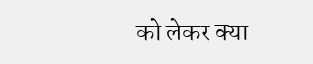को लेकर क्या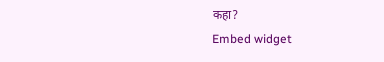कहा?
Embed widget